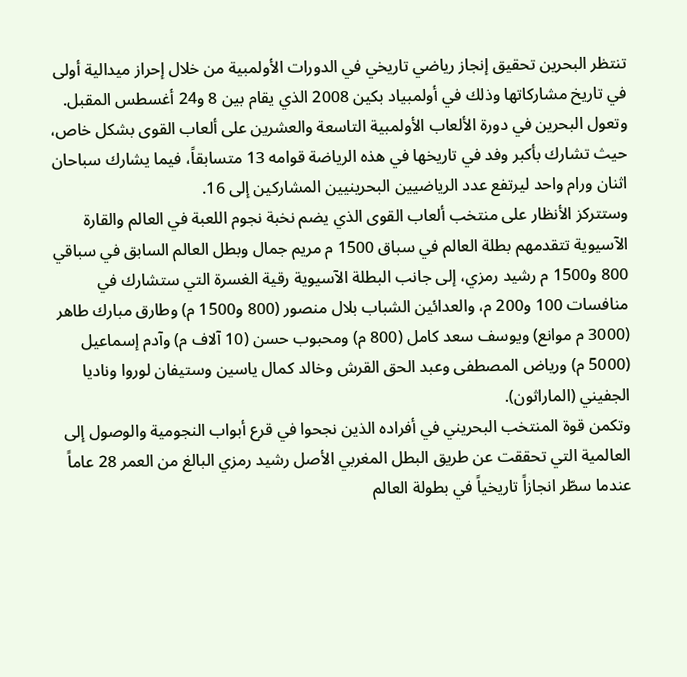تنتظر البحرين تحقيق إنجاز رياضي تاريخي في الدورات الأولمبية من خلال إحراز ميدالية أولى في تاريخ مشاركاتها وذلك في أولمبياد بكين 2008 الذي يقام بين 8 و24 أغسطس المقبل.
وتعول البحرين في دورة الألعاب الأولمبية التاسعة والعشرين على ألعاب القوى بشكل خاص، حيث تشارك بأكبر وفد في تاريخها في هذه الرياضة قوامه 13 متسابقاً، فيما يشارك سباحان اثنان ورام واحد ليرتفع عدد الرياضيين البحرينيين المشاركين إلى 16.
وستتركز الأنظار على منتخب ألعاب القوى الذي يضم نخبة نجوم اللعبة في العالم والقارة الآسيوية تتقدمهم بطلة العالم في سباق 1500 م مريم جمال وبطل العالم السابق في سباقي 800 و1500 م رشيد رمزي، إلى جانب البطلة الآسيوية رقية الغسرة التي ستشارك في منافسات 100 و200 م، والعدائين الشباب بلال منصور (800 و1500 م) وطارق مبارك طاهر (3000 م موانع) ويوسف سعد كامل (800 م) ومحبوب حسن (10 آلاف م) وآدم إسماعيل (5000 م) ورياض المصطفى وعبد الحق القرش وخالد كمال ياسين وستيفان لوروا وناديا الجفيني (الماراثون).
وتكمن قوة المنتخب البحريني في أفراده الذين نجحوا في قرع أبواب النجومية والوصول إلى العالمية التي تحققت عن طريق البطل المغربي الأصل رشيد رمزي البالغ من العمر 28 عاماً عندما سطّر انجازاً تاريخياً في بطولة العالم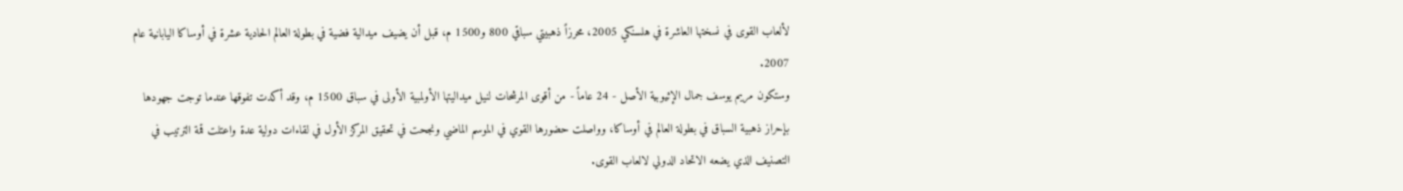لألعاب القوى في نسختها العاشرة في هلسنكي 2005، محرزاً ذهبيتي سباقي 800 و1500 م، قبل أن يضيف ميدالية فضية في بطولة العالم الحادية عشرة في أوساكا اليابانية عام 2007.
وستكون مريم يوسف جمال الإثيوبية الأصل - 24 عاماً - من أقوى المرشحات لنيل ميداليتها الأولمبية الأولى في سباق 1500 م، وقد أكدت تفوقها عندما توجت جهودها بإحراز ذهبية السباق في بطولة العالم في أوساكا، وواصلت حضورها القوي في الموسم الماضي ونجحت في تحقيق المركز الأول في لقاءات دولية عدة واعتلت قمة الترتيب في التصنيف الذي يضعه الاتحاد الدولي لالعاب القوى.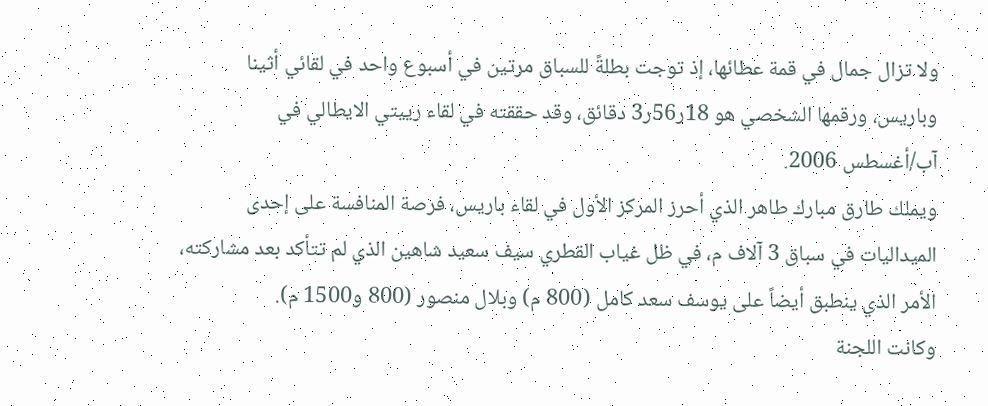ولا تزال جمال في قمة عطائها، إذ توجت بطلةً للسباق مرتين في أسبوع واحد في لقائي أثينا وباريس، ورقمها الشخصي هو 18ر56ر3 دقائق، وقد حققته في لقاء رييتي الايطالي في آب/أغسطس 2006.
ويملك طارق مبارك طاهر الذي أحرز المركز الأول في لقاء باريس، فرصة المنافسة على إحدى الميداليات في سباق 3 آلاف م، في ظل غياب القطري سيف سعيد شاهين الذي لم تتأكد بعد مشاركته، الأمر الذي ينطبق أيضاً على يوسف سعد كامل (800 م) وبلال منصور (800 و1500 م).
وكانت اللجنة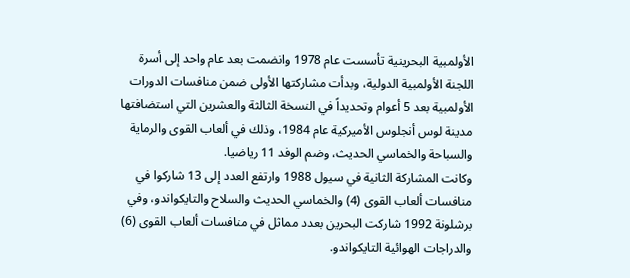الأولمبية البحرينية تأسست عام 1978 وانضمت بعد عام واحد إلى أسرة اللجنة الأولمبية الدولية، وبدأت مشاركتها الأولى ضمن منافسات الدورات الأولمبية بعد 5 أعوام وتحديداً في النسخة الثالثة والعشرين التي استضافتها مدينة لوس أنجلوس الأميركية عام 1984، وذلك في ألعاب القوى والرماية والسباحة والخماسي الحديث، وضم الوفد 11 رياضيا.
وكانت المشاركة الثانية في سيول 1988 وارتفع العدد إلى 13 شاركوا في منافسات ألعاب القوى (4) والخماسي الحديث والسلاح والتايكواندو، وفي برشلونة 1992 شاركت البحرين بعدد مماثل في منافسات ألعاب القوى (6) والدراجات الهوائية التايكواندو.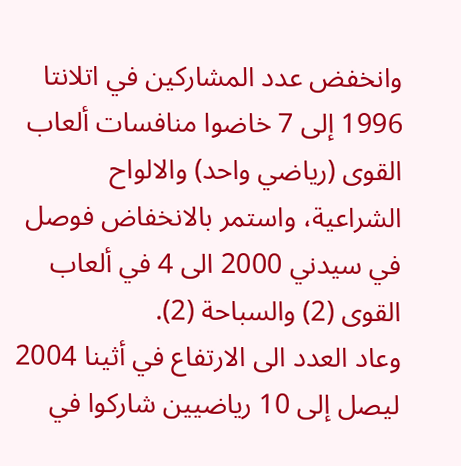وانخفض عدد المشاركين في اتلانتا 1996 إلى 7 خاضوا منافسات ألعاب القوى (رياضي واحد) والالواح الشراعية، واستمر بالانخفاض فوصل في سيدني 2000 الى 4 في ألعاب القوى (2) والسباحة (2).
وعاد العدد الى الارتفاع في أثينا 2004 ليصل إلى 10 رياضيين شاركوا في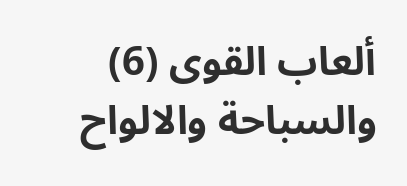ألعاب القوى (6) والسباحة والالواح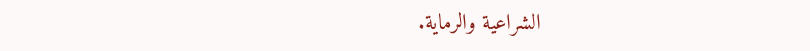الشراعية والرماية.